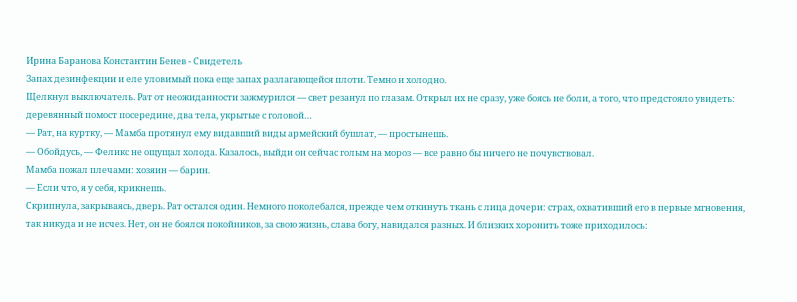Ирина Баранова Константин Бенев - Свидетель
Запах дезинфекции и еле уловимый пока еще запах разлагающейся плоти. Темно и холодно.
Щелкнул выключатель. Рат от неожиданности зажмурился — свет резанул по глазам. Открыл их не сразу, уже боясь не боли, а того, что предстояло увидеть: деревянный помост посередине, два тела, укрытые с головой…
— Рат, на куртку, — Мамба протянул ему видавший виды армейский бушлат, — простынешь.
— Обойдусь, — Феликс не ощущал холода. Казалось, выйди он сейчас голым на мороз — все равно бы ничего не почувствовал.
Мамба пожал плечами: хозяин — барин.
— Если что, я у себя, крикнешь.
Скрипнула, закрываясь, дверь. Рат остался один. Немного поколебался, прежде чем откинуть ткань с лица дочери: страх, охвативший его в первые мгновения, так никуда и не исчез. Нет, он не боялся покойников, за свою жизнь, слава богу, навидался разных. И близких хоронить тоже приходилось: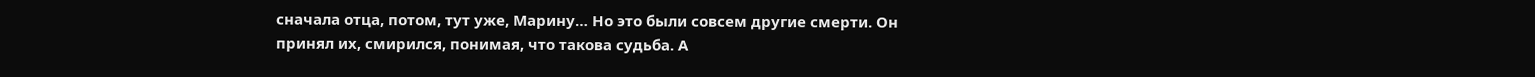сначала отца, потом, тут уже, Марину… Но это были совсем другие смерти. Он принял их, смирился, понимая, что такова судьба. А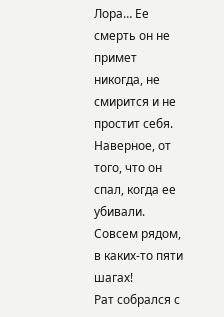Лора… Ее смерть он не примет никогда, не смирится и не простит себя. Наверное, от того, что он спал, когда ее убивали. Совсем рядом, в каких-то пяти шагах!
Рат собрался с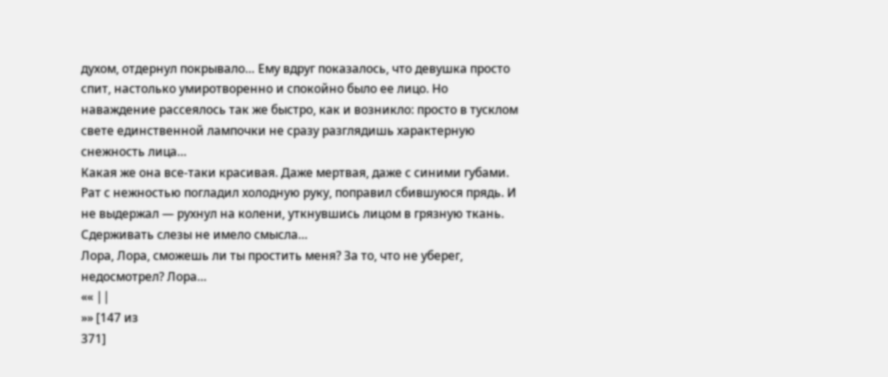духом, отдернул покрывало… Ему вдруг показалось, что девушка просто спит, настолько умиротворенно и спокойно было ее лицо. Но наваждение рассеялось так же быстро, как и возникло: просто в тусклом свете единственной лампочки не сразу разглядишь характерную снежность лица…
Какая же она все-таки красивая. Даже мертвая, даже с синими губами. Рат с нежностью погладил холодную руку, поправил сбившуюся прядь. И не выдержал — рухнул на колени, уткнувшись лицом в грязную ткань. Сдерживать слезы не имело смысла…
Лора, Лора, сможешь ли ты простить меня? За то, что не уберег, недосмотрел? Лора…
«« ||
»» [147 из
371]